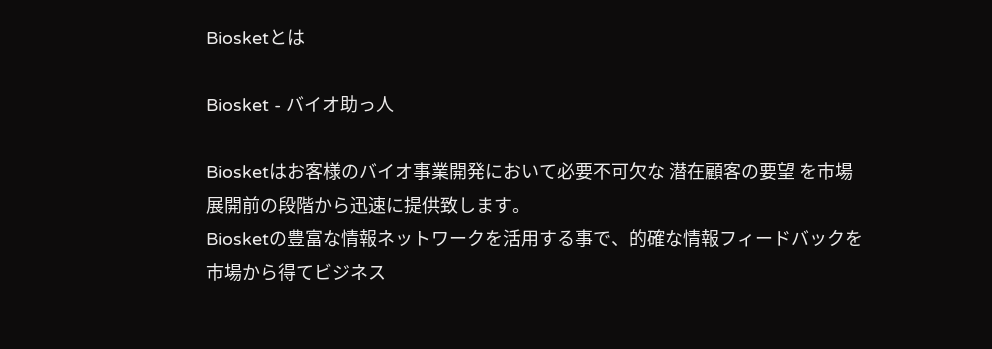Biosketとは

Biosket - バイオ助っ人

Biosketはお客様のバイオ事業開発において必要不可欠な 潜在顧客の要望 を市場展開前の段階から迅速に提供致します。
Biosketの豊富な情報ネットワークを活用する事で、的確な情報フィードバックを市場から得てビジネス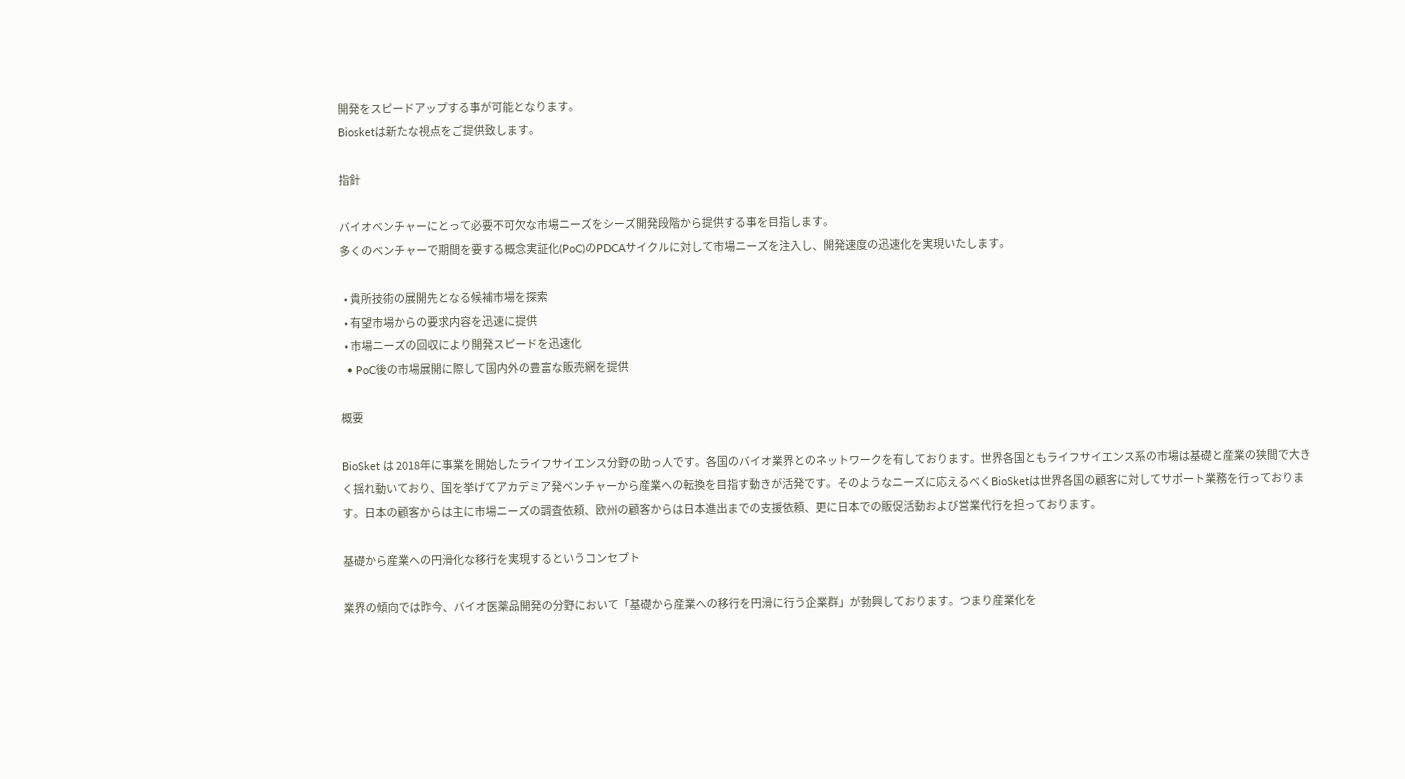開発をスピードアップする事が可能となります。
Biosketは新たな視点をご提供致します。

指針

バイオベンチャーにとって必要不可欠な市場ニーズをシーズ開発段階から提供する事を目指します。
多くのベンチャーで期間を要する概念実証化(PoC)のPDCAサイクルに対して市場ニーズを注入し、開発速度の迅速化を実現いたします。

  • 貴所技術の展開先となる候補市場を探索
  • 有望市場からの要求内容を迅速に提供
  • 市場ニーズの回収により開発スピードを迅速化
  • PoC後の市場展開に際して国内外の豊富な販売網を提供

概要

BioSket は 2018年に事業を開始したライフサイエンス分野の助っ人です。各国のバイオ業界とのネットワークを有しております。世界各国ともライフサイエンス系の市場は基礎と産業の狭間で大きく揺れ動いており、国を挙げてアカデミア発ベンチャーから産業への転換を目指す動きが活発です。そのようなニーズに応えるべくBioSketは世界各国の顧客に対してサポート業務を行っております。日本の顧客からは主に市場ニーズの調査依頼、欧州の顧客からは日本進出までの支援依頼、更に日本での販促活動および営業代行を担っております。

基礎から産業への円滑化な移行を実現するというコンセプト

業界の傾向では昨今、バイオ医薬品開発の分野において「基礎から産業への移行を円滑に行う企業群」が勃興しております。つまり産業化を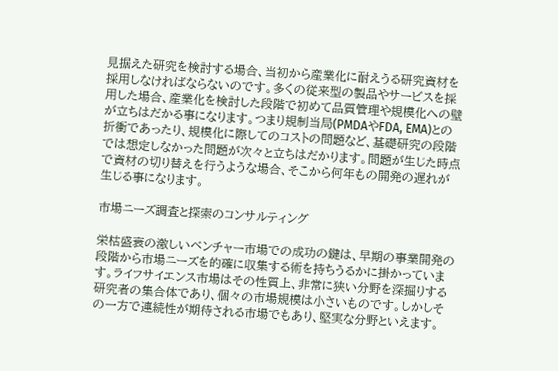見据えた研究を検討する場合、当初から産業化に耐えうる研究資材を採用しなければならないのです。多くの従来型の製品やサービスを採用した場合、産業化を検討した段階で初めて品質管理や規模化への壁が立ちはだかる事になります。つまり規制当局(PMDAやFDA, EMA)との折衝であったり、規模化に際してのコストの問題など、基礎研究の段階では想定しなかった問題が次々と立ちはだかります。問題が生じた時点で資材の切り替えを行うような場合、そこから何年もの開発の遅れが生じる事になります。

市場ニーズ調査と探索のコンサルティング

栄枯盛衰の激しいベンチャー市場での成功の鍵は、早期の事業開発の段階から市場ニーズを的確に収集する術を持ちうるかに掛かっています。ライフサイエンス市場はその性質上、非常に狭い分野を深掘りする研究者の集合体であり、個々の市場規模は小さいものです。しかしその一方で連続性が期待される市場でもあり、堅実な分野といえます。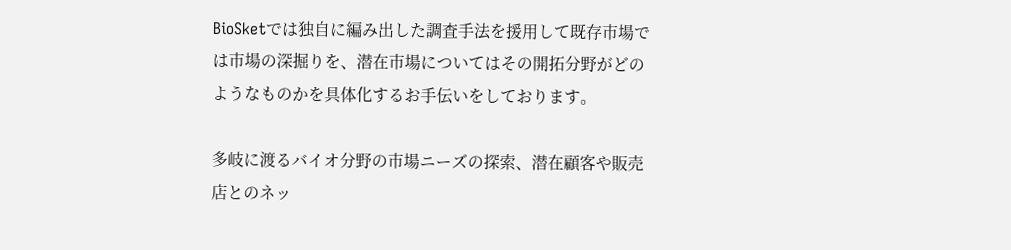BioSketでは独自に編み出した調査手法を援用して既存市場では市場の深掘りを、潜在市場についてはその開拓分野がどのようなものかを具体化するお手伝いをしております。

多岐に渡るバイオ分野の市場ニーズの探索、潜在顧客や販売店とのネッ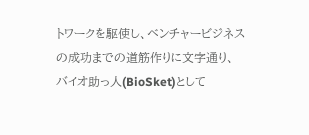トワークを駆使し、ベンチャービジネスの成功までの道筋作りに文字通り、バイオ助っ人(BioSket)として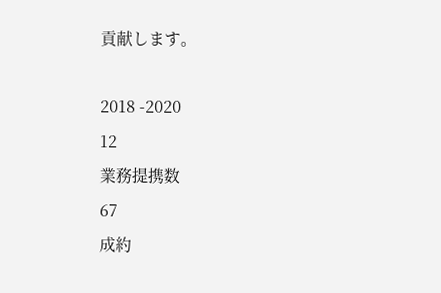貢献します。

2018 -2020
12
業務提携数
67
成約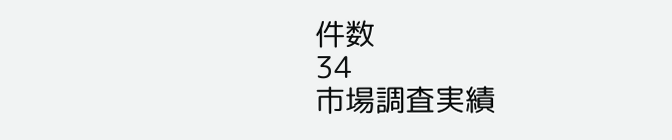件数
34
市場調査実績